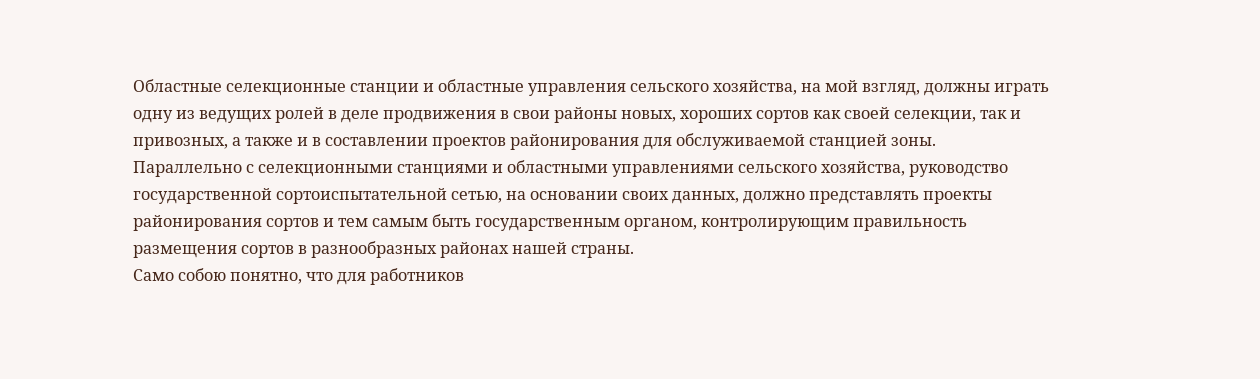Областные селекционные станции и областные управления сельского хозяйства, на мой взгляд, должны играть одну из ведущих ролей в деле продвижения в свои районы новых, хороших сортов как своей селекции, так и привозных, а также и в составлении проектов районирования для обслуживаемой станцией зоны.
Параллельно с селекционными станциями и областными управлениями сельского хозяйства, руководство государственной сортоиспытательной сетью, на основании своих данных, должно представлять проекты районирования сортов и тем самым быть государственным органом, контролирующим правильность размещения сортов в разнообразных районах нашей страны.
Само собою понятно, что для работников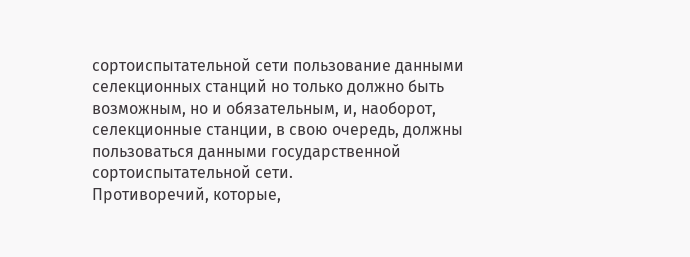сортоиспытательной сети пользование данными селекционных станций но только должно быть возможным, но и обязательным, и, наоборот, селекционные станции, в свою очередь, должны пользоваться данными государственной сортоиспытательной сети.
Противоречий, которые,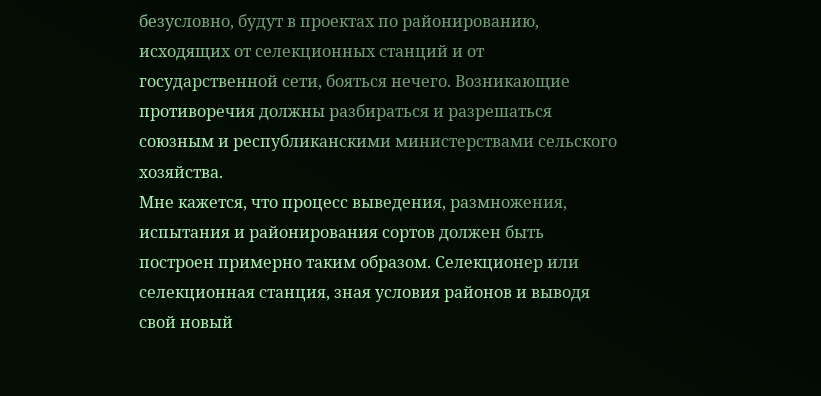безусловно, будут в проектах по районированию, исходящих от селекционных станций и от государственной сети, бояться нечего. Возникающие противоречия должны разбираться и разрешаться союзным и республиканскими министерствами сельского хозяйства.
Мне кажется, что процесс выведения, размножения, испытания и районирования сортов должен быть построен примерно таким образом. Селекционер или селекционная станция, зная условия районов и выводя свой новый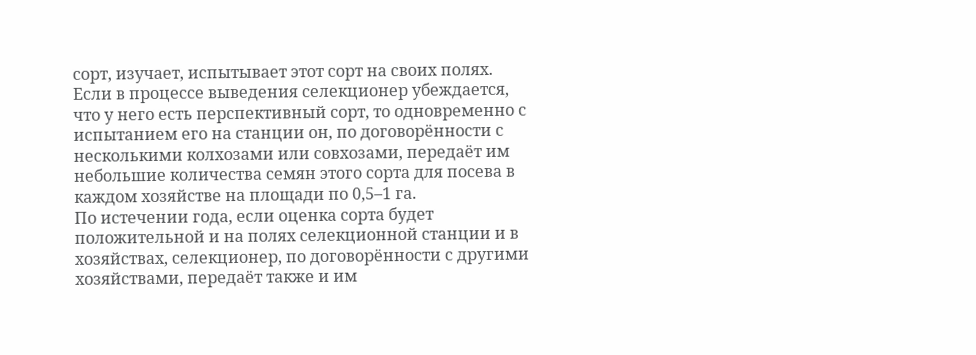сорт, изучает, испытывает этот сорт на своих полях. Если в процессе выведения селекционер убеждается, что у него есть перспективный сорт, то одновременно с испытанием его на станции он, по договорённости с несколькими колхозами или совхозами, передаёт им небольшие количества семян этого сорта для посева в каждом хозяйстве на площади по 0,5–1 га.
По истечении года, если оценка сорта будет положительной и на полях селекционной станции и в хозяйствах, селекционер, по договорённости с другими хозяйствами, передаёт также и им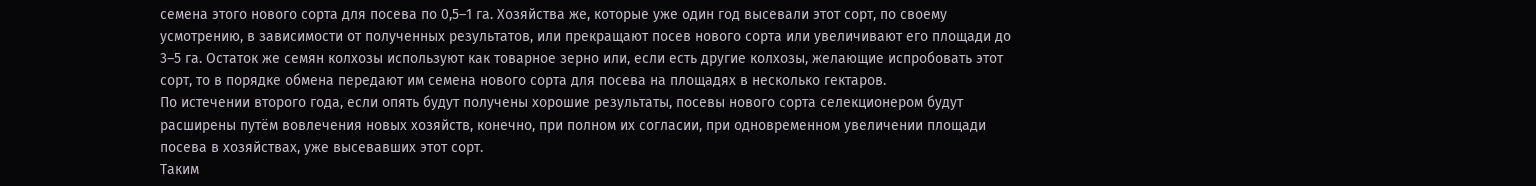семена этого нового сорта для посева по 0,5–1 га. Хозяйства же, которые уже один год высевали этот сорт, по своему усмотрению, в зависимости от полученных результатов, или прекращают посев нового сорта или увеличивают его площади до 3–5 га. Остаток же семян колхозы используют как товарное зерно или, если есть другие колхозы, желающие испробовать этот сорт, то в порядке обмена передают им семена нового сорта для посева на площадях в несколько гектаров.
По истечении второго года, если опять будут получены хорошие результаты, посевы нового сорта селекционером будут расширены путём вовлечения новых хозяйств, конечно, при полном их согласии, при одновременном увеличении площади посева в хозяйствах, уже высевавших этот сорт.
Таким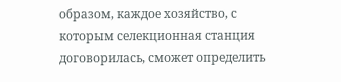образом, каждое хозяйство, с которым селекционная станция договорилась, сможет определить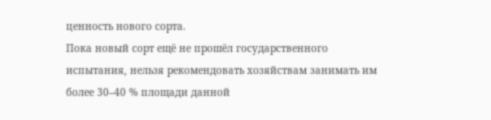ценность нового сорта.
Пока новый сорт ещё не прошёл государственного испытания, нельзя рекомендовать хозяйствам занимать им более 30–40 % площади данной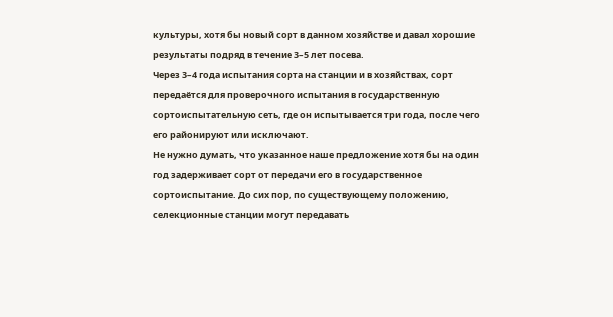культуры, хотя бы новый сорт в данном хозяйстве и давал хорошие результаты подряд в течение 3–5 лет посева.
Через 3–4 года испытания сорта на станции и в хозяйствах, сорт передаётся для проверочного испытания в государственную сортоиспытательную сеть, где он испытывается три года, после чего его районируют или исключают.
Не нужно думать, что указанное наше предложение хотя бы на один год задерживает сорт от передачи его в государственное сортоиспытание. До сих пор, по существующему положению, селекционные станции могут передавать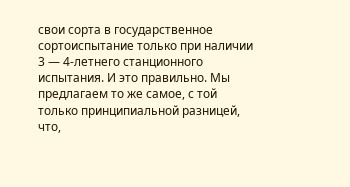свои сорта в государственное сортоиспытание только при наличии 3 — 4-летнего станционного испытания. И это правильно. Мы предлагаем то же самое, с той только принципиальной разницей, что,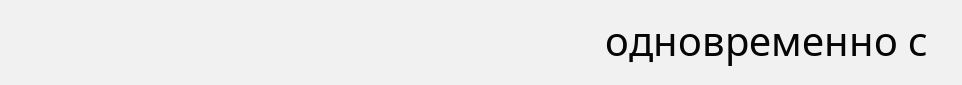одновременно с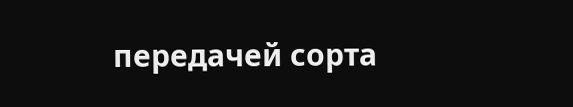передачей сорта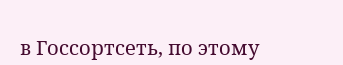в Госсортсеть, по этому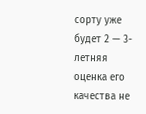сорту уже будет 2 — 3-летняя оценка его качества не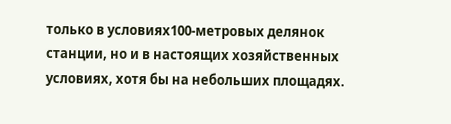только в условиях100-метровых делянок станции, но и в настоящих хозяйственных условиях, хотя бы на небольших площадях.